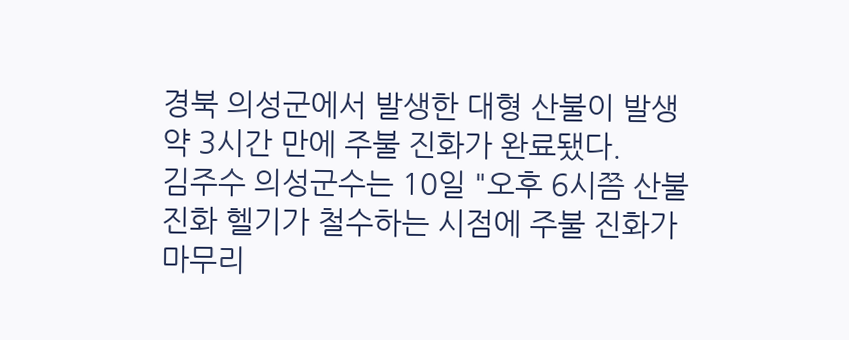경북 의성군에서 발생한 대형 산불이 발생 약 3시간 만에 주불 진화가 완료됐다.
김주수 의성군수는 10일 "오후 6시쯤 산불 진화 헬기가 철수하는 시점에 주불 진화가 마무리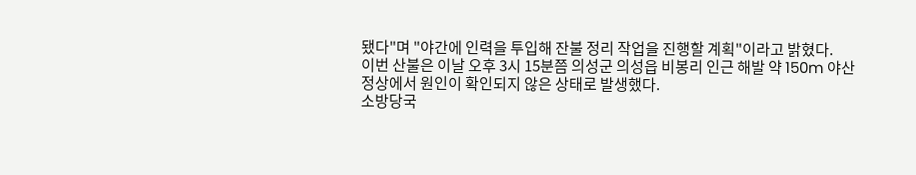됐다"며 "야간에 인력을 투입해 잔불 정리 작업을 진행할 계획"이라고 밝혔다.
이번 산불은 이날 오후 3시 15분쯤 의성군 의성읍 비봉리 인근 해발 약 150m 야산 정상에서 원인이 확인되지 않은 상태로 발생했다.
소방당국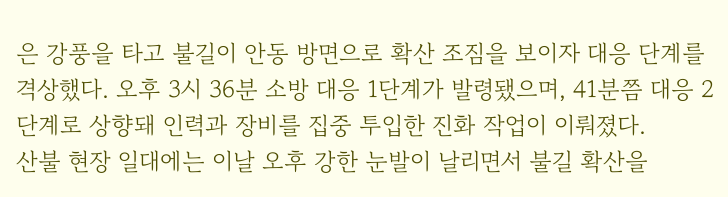은 강풍을 타고 불길이 안동 방면으로 확산 조짐을 보이자 대응 단계를 격상했다. 오후 3시 36분 소방 대응 1단계가 발령됐으며, 41분쯤 대응 2단계로 상향돼 인력과 장비를 집중 투입한 진화 작업이 이뤄졌다.
산불 현장 일대에는 이날 오후 강한 눈발이 날리면서 불길 확산을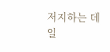저지하는 데 일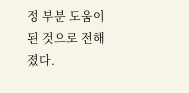정 부분 도움이 된 것으로 전해졌다.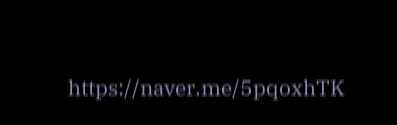https://naver.me/5pqoxhTK